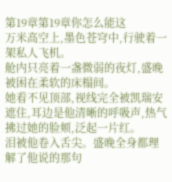第19章第19章你怎么能这
万米高空上,墨色苍穹中,行驶着一架私人飞机。
舱内只亮着一盏微弱的夜灯,盛晚被困在柔软的床榻间。
她看不见顶部,视线完全被凯瑞安遮住,耳边是他清晰的呼吸声,热气拂过她的脸颊,泛起一片红。
泪被他卷入舌尖。盛晚全身都理解了他说的那句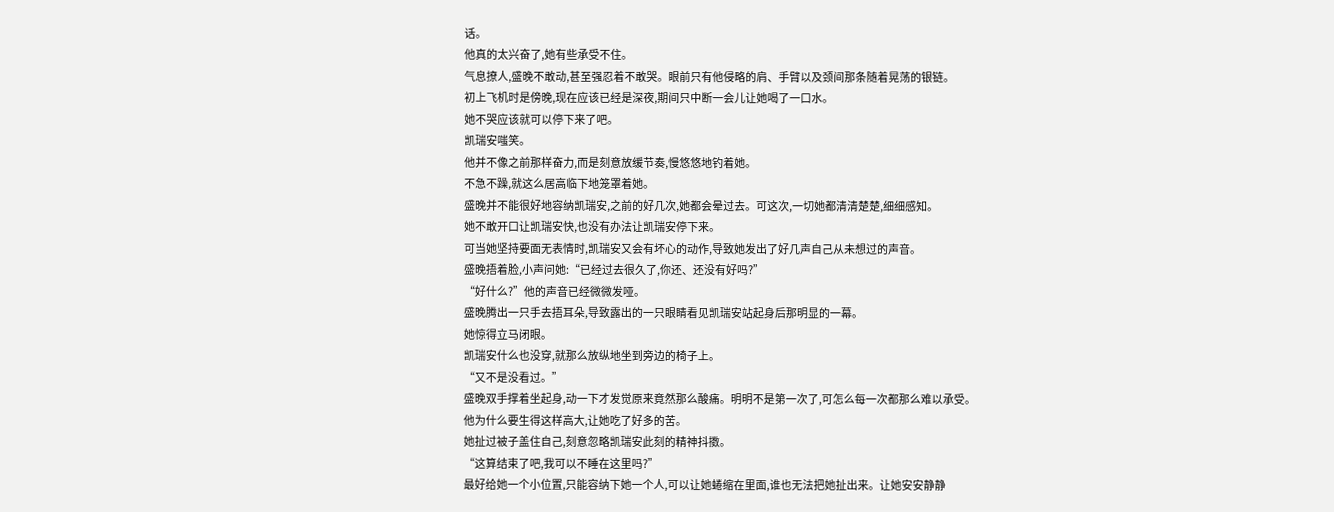话。
他真的太兴奋了,她有些承受不住。
气息撩人,盛晚不敢动,甚至强忍着不敢哭。眼前只有他侵略的肩、手臂以及颈间那条随着晃荡的银链。
初上飞机时是傍晚,现在应该已经是深夜,期间只中断一会儿让她喝了一口水。
她不哭应该就可以停下来了吧。
凯瑞安嗤笑。
他并不像之前那样奋力,而是刻意放缓节奏,慢悠悠地钓着她。
不急不躁,就这么居高临下地笼罩着她。
盛晚并不能很好地容纳凯瑞安,之前的好几次,她都会晕过去。可这次,一切她都清清楚楚,细细感知。
她不敢开口让凯瑞安快,也没有办法让凯瑞安停下来。
可当她坚持要面无表情时,凯瑞安又会有坏心的动作,导致她发出了好几声自己从未想过的声音。
盛晚捂着脸,小声问她:“已经过去很久了,你还、还没有好吗?”
“好什么?”他的声音已经微微发哑。
盛晚腾出一只手去捂耳朵,导致露出的一只眼睛看见凯瑞安站起身后那明显的一幕。
她惊得立马闭眼。
凯瑞安什么也没穿,就那么放纵地坐到旁边的椅子上。
“又不是没看过。”
盛晚双手撑着坐起身,动一下才发觉原来竟然那么酸痛。明明不是第一次了,可怎么每一次都那么难以承受。
他为什么要生得这样高大,让她吃了好多的苦。
她扯过被子盖住自己,刻意忽略凯瑞安此刻的精神抖擞。
“这算结束了吧,我可以不睡在这里吗?”
最好给她一个小位置,只能容纳下她一个人,可以让她蜷缩在里面,谁也无法把她扯出来。让她安安静静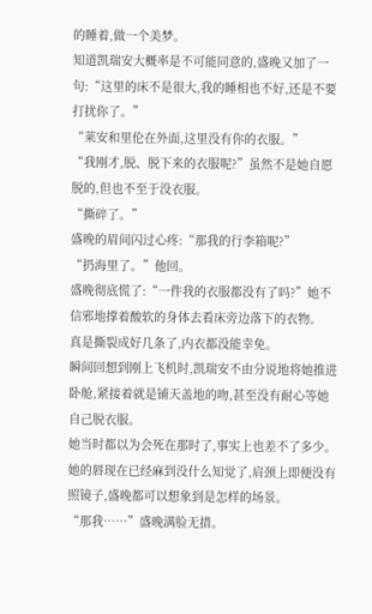的睡着,做一个美梦。
知道凯瑞安大概率是不可能同意的,盛晚又加了一句:“这里的床不是很大,我的睡相也不好,还是不要打扰你了。”
“莱安和里伦在外面,这里没有你的衣服。”
“我刚才,脱、脱下来的衣服呢?”虽然不是她自愿脱的,但也不至于没衣服。
“撕碎了。”
盛晚的眉间闪过心疼:“那我的行李箱呢?”
“扔海里了。”他回。
盛晚彻底慌了:“一件我的衣服都没有了吗?”她不信邪地撑着酸软的身体去看床旁边落下的衣物。
真是撕裂成好几条了,内衣都没能幸免。
瞬间回想到刚上飞机时,凯瑞安不由分说地将她推进卧舱,紧接着就是铺天盖地的吻,甚至没有耐心等她自己脱衣服。
她当时都以为会死在那时了,事实上也差不了多少。
她的唇现在已经麻到没什么知觉了,肩颈上即便没有照镜子,盛晚都可以想象到是怎样的场景。
“那我……”盛晚满脸无措。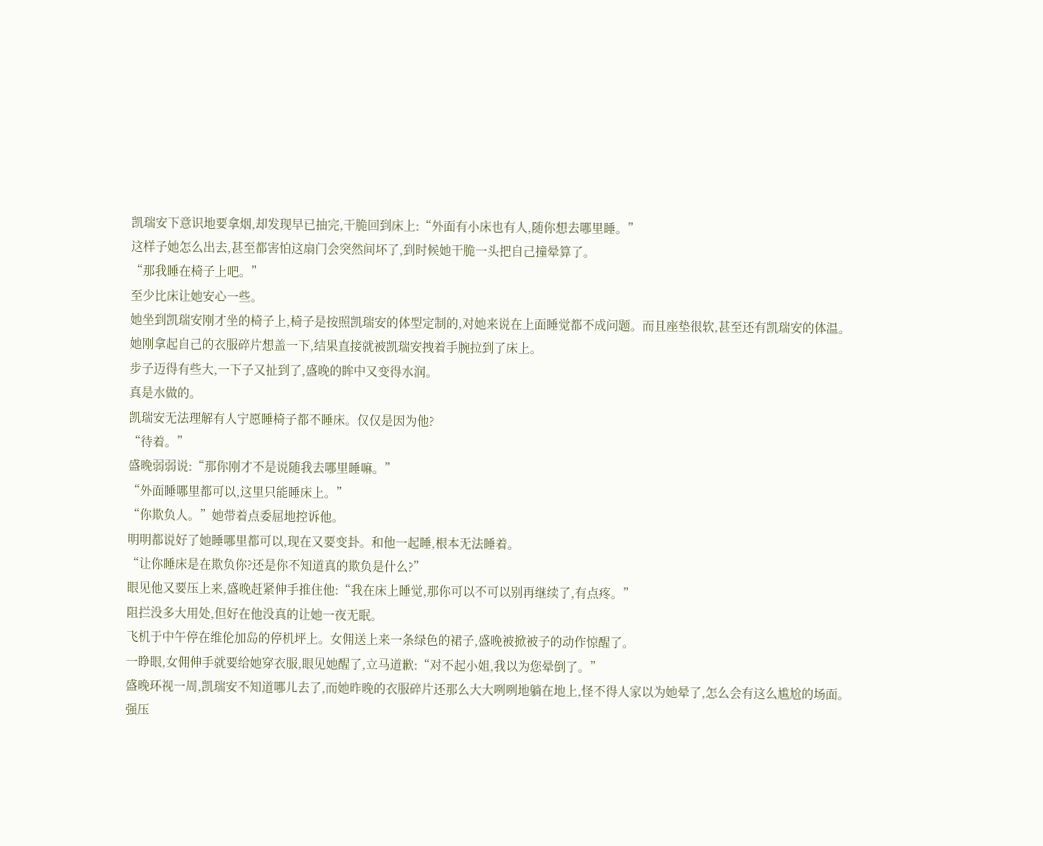凯瑞安下意识地要拿烟,却发现早已抽完,干脆回到床上:“外面有小床也有人,随你想去哪里睡。”
这样子她怎么出去,甚至都害怕这扇门会突然间坏了,到时候她干脆一头把自己撞晕算了。
“那我睡在椅子上吧。”
至少比床让她安心一些。
她坐到凯瑞安刚才坐的椅子上,椅子是按照凯瑞安的体型定制的,对她来说在上面睡觉都不成问题。而且座垫很软,甚至还有凯瑞安的体温。
她刚拿起自己的衣服碎片想盖一下,结果直接就被凯瑞安拽着手腕拉到了床上。
步子迈得有些大,一下子又扯到了,盛晚的眸中又变得水润。
真是水做的。
凯瑞安无法理解有人宁愿睡椅子都不睡床。仅仅是因为他?
“待着。”
盛晚弱弱说:“那你刚才不是说随我去哪里睡嘛。”
“外面睡哪里都可以,这里只能睡床上。”
“你欺负人。”她带着点委屈地控诉他。
明明都说好了她睡哪里都可以,现在又要变卦。和他一起睡,根本无法睡着。
“让你睡床是在欺负你?还是你不知道真的欺负是什么?”
眼见他又要压上来,盛晚赶紧伸手推住他:“我在床上睡觉,那你可以不可以别再继续了,有点疼。”
阻拦没多大用处,但好在他没真的让她一夜无眠。
飞机于中午停在维伦加岛的停机坪上。女佣送上来一条绿色的裙子,盛晚被掀被子的动作惊醒了。
一睁眼,女佣伸手就要给她穿衣服,眼见她醒了,立马道歉:“对不起小姐,我以为您晕倒了。”
盛晚环视一周,凯瑞安不知道哪儿去了,而她昨晚的衣服碎片还那么大大咧咧地躺在地上,怪不得人家以为她晕了,怎么会有这么尴尬的场面。
强压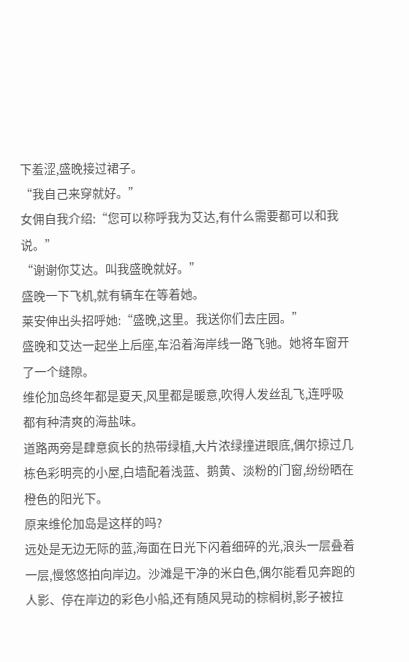下羞涩,盛晚接过裙子。
“我自己来穿就好。”
女佣自我介绍:“您可以称呼我为艾达,有什么需要都可以和我说。”
“谢谢你艾达。叫我盛晚就好。”
盛晚一下飞机,就有辆车在等着她。
莱安伸出头招呼她:“盛晚,这里。我送你们去庄园。”
盛晚和艾达一起坐上后座,车沿着海岸线一路飞驰。她将车窗开了一个缝隙。
维伦加岛终年都是夏天,风里都是暖意,吹得人发丝乱飞,连呼吸都有种清爽的海盐味。
道路两旁是肆意疯长的热带绿植,大片浓绿撞进眼底,偶尔掠过几栋色彩明亮的小屋,白墙配着浅蓝、鹅黄、淡粉的门窗,纷纷晒在橙色的阳光下。
原来维伦加岛是这样的吗?
远处是无边无际的蓝,海面在日光下闪着细碎的光,浪头一层叠着一层,慢悠悠拍向岸边。沙滩是干净的米白色,偶尔能看见奔跑的人影、停在岸边的彩色小船,还有随风晃动的棕榈树,影子被拉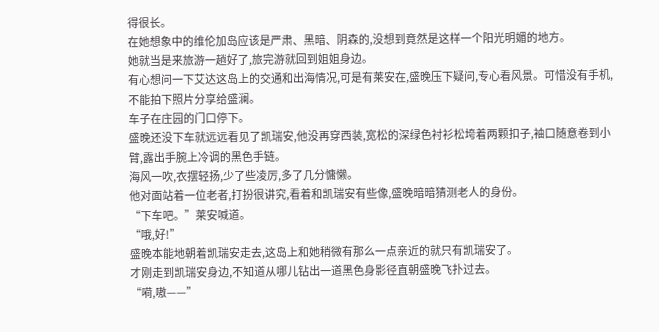得很长。
在她想象中的维伦加岛应该是严肃、黑暗、阴森的,没想到竟然是这样一个阳光明媚的地方。
她就当是来旅游一趟好了,旅完游就回到姐姐身边。
有心想问一下艾达这岛上的交通和出海情况,可是有莱安在,盛晚压下疑问,专心看风景。可惜没有手机,不能拍下照片分享给盛澜。
车子在庄园的门口停下。
盛晚还没下车就远远看见了凯瑞安,他没再穿西装,宽松的深绿色衬衫松垮着两颗扣子,袖口随意卷到小臂,露出手腕上冷调的黑色手链。
海风一吹,衣摆轻扬,少了些凌厉,多了几分慵懒。
他对面站着一位老者,打扮很讲究,看着和凯瑞安有些像,盛晚暗暗猜测老人的身份。
“下车吧。”莱安喊道。
“哦,好!”
盛晚本能地朝着凯瑞安走去,这岛上和她稍微有那么一点亲近的就只有凯瑞安了。
才刚走到凯瑞安身边,不知道从哪儿钻出一道黑色身影径直朝盛晚飞扑过去。
“嗬,嗷——”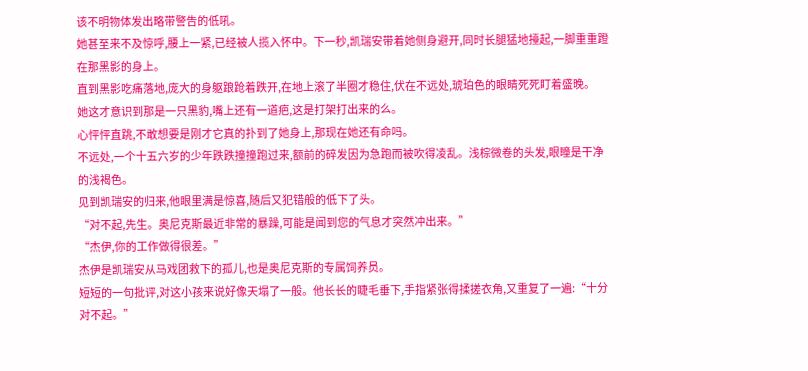该不明物体发出略带警告的低吼。
她甚至来不及惊呼,腰上一紧,已经被人揽入怀中。下一秒,凯瑞安带着她侧身避开,同时长腿猛地擡起,一脚重重蹬在那黑影的身上。
直到黑影吃痛落地,庞大的身躯踉跄着跌开,在地上滚了半圈才稳住,伏在不远处,琥珀色的眼睛死死盯着盛晚。
她这才意识到那是一只黑豹,嘴上还有一道疤,这是打架打出来的么。
心怦怦直跳,不敢想要是刚才它真的扑到了她身上,那现在她还有命吗。
不远处,一个十五六岁的少年跌跌撞撞跑过来,额前的碎发因为急跑而被吹得凌乱。浅棕微卷的头发,眼瞳是干净的浅褐色。
见到凯瑞安的归来,他眼里满是惊喜,随后又犯错般的低下了头。
“对不起,先生。奥尼克斯最近非常的暴躁,可能是闻到您的气息才突然冲出来。”
“杰伊,你的工作做得很差。”
杰伊是凯瑞安从马戏团救下的孤儿,也是奥尼克斯的专属饲养员。
短短的一句批评,对这小孩来说好像天塌了一般。他长长的睫毛垂下,手指紧张得揉搓衣角,又重复了一遍:“十分对不起。”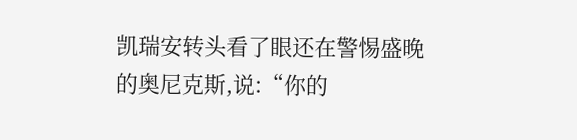凯瑞安转头看了眼还在警惕盛晚的奥尼克斯,说:“你的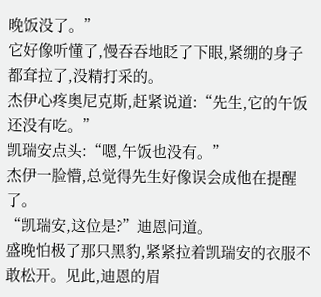晚饭没了。”
它好像听懂了,慢吞吞地眨了下眼,紧绷的身子都耷拉了,没精打采的。
杰伊心疼奥尼克斯,赶紧说道:“先生,它的午饭还没有吃。”
凯瑞安点头:“嗯,午饭也没有。”
杰伊一脸懵,总觉得先生好像误会成他在提醒了。
“凯瑞安,这位是?”迪恩问道。
盛晚怕极了那只黑豹,紧紧拉着凯瑞安的衣服不敢松开。见此,迪恩的眉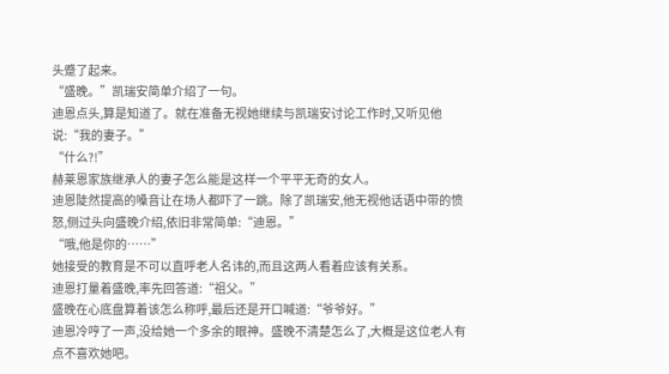头蹙了起来。
“盛晚。”凯瑞安简单介绍了一句。
迪恩点头,算是知道了。就在准备无视她继续与凯瑞安讨论工作时,又听见他说:“我的妻子。”
“什么?!”
赫莱恩家族继承人的妻子怎么能是这样一个平平无奇的女人。
迪恩陡然提高的嗓音让在场人都吓了一跳。除了凯瑞安,他无视他话语中带的愤怒,侧过头向盛晚介绍,依旧非常简单:“迪恩。”
“哦,他是你的……”
她接受的教育是不可以直呼老人名讳的,而且这两人看着应该有关系。
迪恩打量着盛晚,率先回答道:“祖父。”
盛晚在心底盘算着该怎么称呼,最后还是开口喊道:“爷爷好。”
迪恩冷哼了一声,没给她一个多余的眼神。盛晚不清楚怎么了,大概是这位老人有点不喜欢她吧。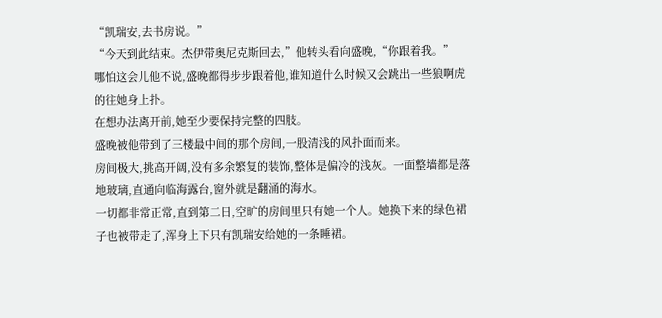“凯瑞安,去书房说。”
“今天到此结束。杰伊带奥尼克斯回去,”他转头看向盛晚,“你跟着我。”
哪怕这会儿他不说,盛晚都得步步跟着他,谁知道什么时候又会跳出一些狼啊虎的往她身上扑。
在想办法离开前,她至少要保持完整的四肢。
盛晚被他带到了三楼最中间的那个房间,一股清浅的风扑面而来。
房间极大,挑高开阔,没有多余繁复的装饰,整体是偏冷的浅灰。一面整墙都是落地玻璃,直通向临海露台,窗外就是翻涌的海水。
一切都非常正常,直到第二日,空旷的房间里只有她一个人。她换下来的绿色裙子也被带走了,浑身上下只有凯瑞安给她的一条睡裙。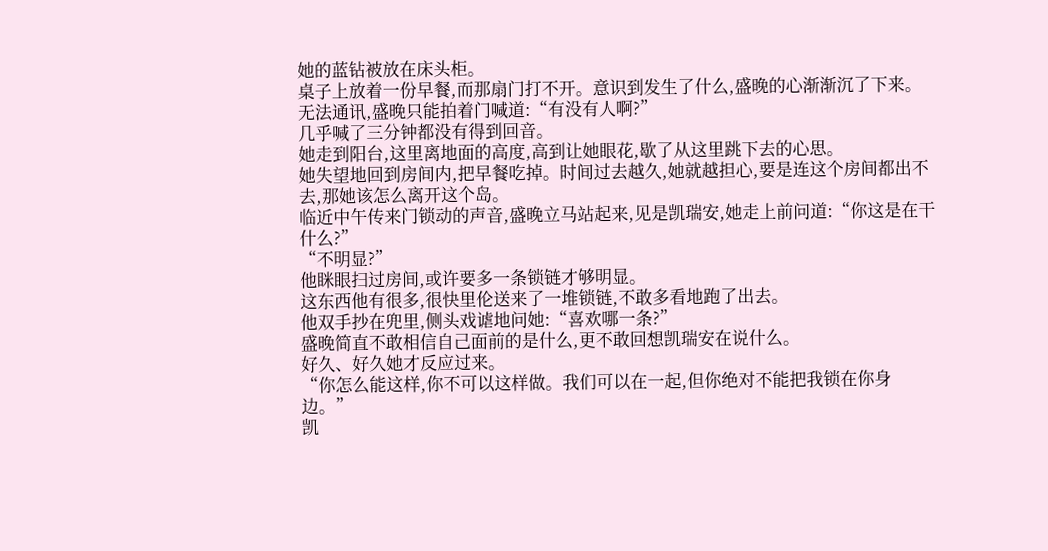她的蓝钻被放在床头柜。
桌子上放着一份早餐,而那扇门打不开。意识到发生了什么,盛晚的心渐渐沉了下来。
无法通讯,盛晚只能拍着门喊道:“有没有人啊?”
几乎喊了三分钟都没有得到回音。
她走到阳台,这里离地面的高度,高到让她眼花,歇了从这里跳下去的心思。
她失望地回到房间内,把早餐吃掉。时间过去越久,她就越担心,要是连这个房间都出不去,那她该怎么离开这个岛。
临近中午传来门锁动的声音,盛晚立马站起来,见是凯瑞安,她走上前问道:“你这是在干什么?”
“不明显?”
他眯眼扫过房间,或许要多一条锁链才够明显。
这东西他有很多,很快里伦送来了一堆锁链,不敢多看地跑了出去。
他双手抄在兜里,侧头戏谑地问她:“喜欢哪一条?”
盛晚简直不敢相信自己面前的是什么,更不敢回想凯瑞安在说什么。
好久、好久她才反应过来。
“你怎么能这样,你不可以这样做。我们可以在一起,但你绝对不能把我锁在你身边。”
凯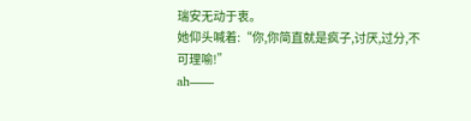瑞安无动于衷。
她仰头喊着:“你,你简直就是疯子,讨厌,过分,不可理喻!”
ah——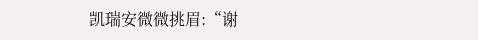凯瑞安微微挑眉:“谢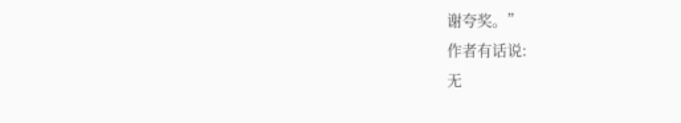谢夸奖。”
作者有话说:
无